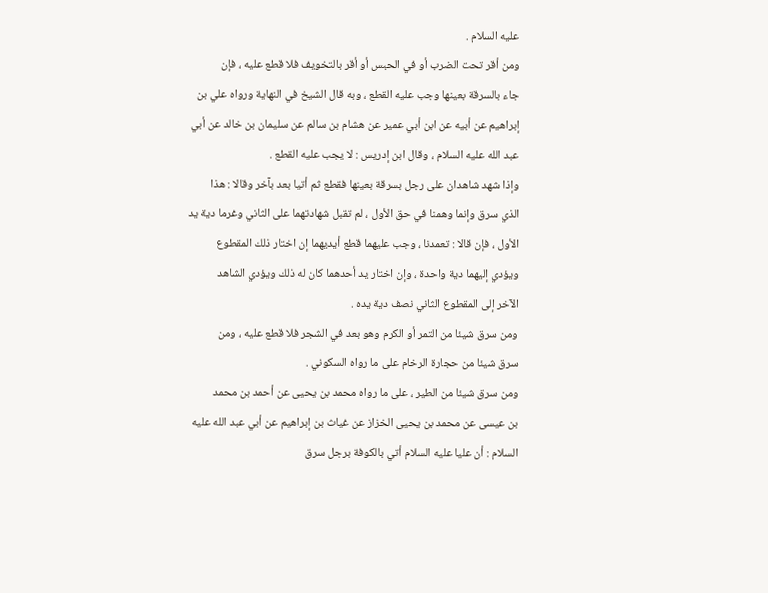عليه السلام .
ومن أقر تحت الضرب أو في الحبس أو أقر بالتخويف فلا قطع عليه ، فإن
جاء بالسرقة بعينها وجب عليه القطع ، وبه قال الشيخ في النهاية ورواه علي بن
إبراهيم عن أبيه عن ابن أبي عمير عن هشام بن سالم عن سليمان بن خالد عن أبي
عبد الله عليه السلام ، وقال ابن إدريس : لا يجب عليه القطع .
وإذا شهد شاهدان على رجل بسرقة بعينها فقطع ثم أتيا بعد بآخر وقالا : هذا
الذي سرق وإنما وهمنا في حق الأول ، لم تقبل شهادتهما على الثاني وغرما دية يد
الأول ، فإن قالا : تعمدنا ، وجب عليهما قطع أيديهما إن اختار ذلك المقطوع
ويؤدي إليهما دية واحدة ، وإن اختار يد أحدهما كان له ذلك ويؤدي الشاهد
الآخر إلى المقطوع الثاني نصف دية يده .
ومن سرق شيئا من التمر أو الكرم وهو بعد في الشجر فلا قطع عليه ، ومن
سرق شيئا من حجارة الرخام على ما رواه السكوني .
ومن سرق شيئا من الطير ، على ما رواه محمد بن يحيى عن أحمد بن محمد
بن عيسى عن محمد بن يحيى الخزاز عن غياث بن إبراهيم عن أبي عبد الله عليه
السلام : أن عليا عليه السلام أتي بالكوفة برجل سرق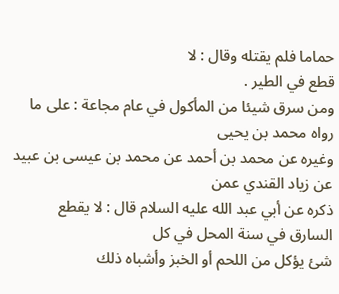حماما فلم يقتله وقال : لا
قطع في الطير .
ومن سرق شيئا من المأكول في عام مجاعة : على ما رواه محمد بن يحيى
وغيره عن محمد بن أحمد عن محمد بن عيسى بن عبيد عن زياد القندي عمن
ذكره عن أبي عبد الله عليه السلام قال : لا يقطع السارق في سنة المحل في كل
شئ يؤكل من اللحم أو الخبز وأشباه ذلك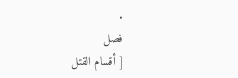.
فصل
[ أقسام القتل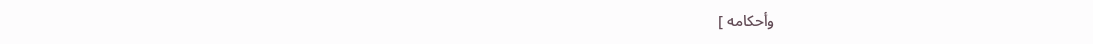وأحكامه ]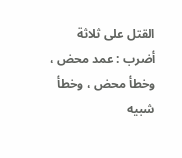القتل على ثلاثة أضرب : عمد محض ، وخطأ محض ، وخطأ شبيه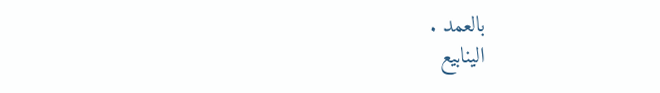بالعمد .
الينابيع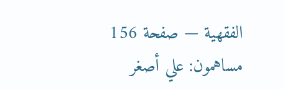الفقهية — صفحة 156
مساهمون: علي أصغر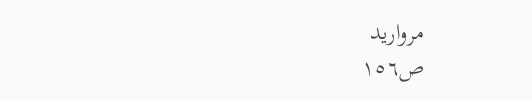مرواريد
ص١٥٦